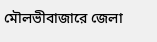মৌলভীবাজারে জেলা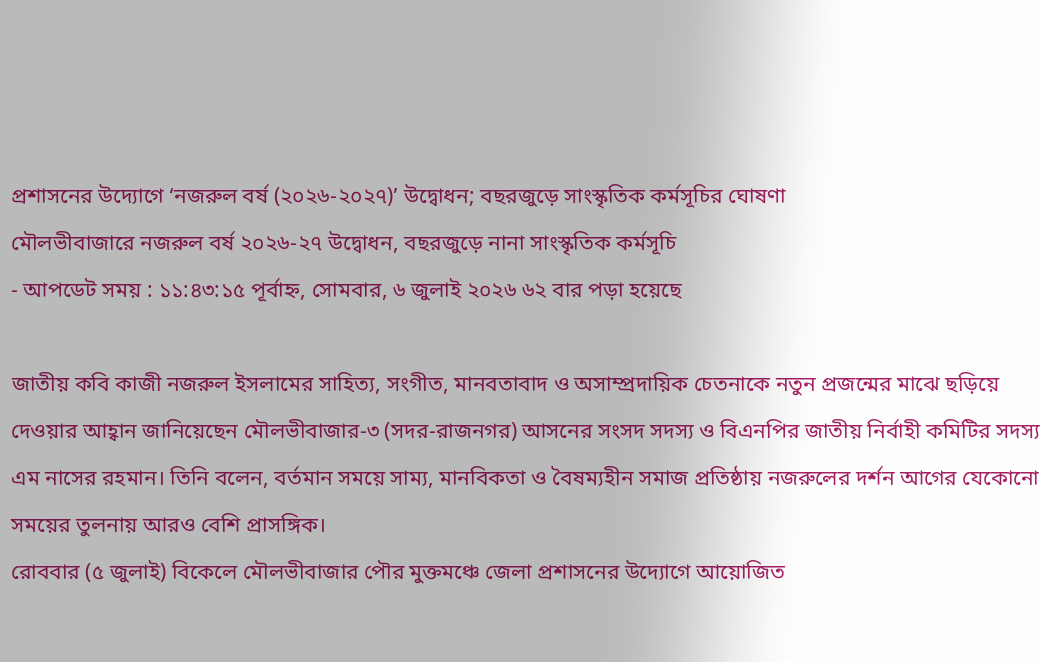প্রশাসনের উদ্যোগে ‘নজরুল বর্ষ (২০২৬-২০২৭)’ উদ্বোধন; বছরজুড়ে সাংস্কৃতিক কর্মসূচির ঘোষণা
মৌলভীবাজারে নজরুল বর্ষ ২০২৬-২৭ উদ্বোধন, বছরজুড়ে নানা সাংস্কৃতিক কর্মসূচি
- আপডেট সময় : ১১:৪৩:১৫ পূর্বাহ্ন, সোমবার, ৬ জুলাই ২০২৬ ৬২ বার পড়া হয়েছে

জাতীয় কবি কাজী নজরুল ইসলামের সাহিত্য, সংগীত, মানবতাবাদ ও অসাম্প্রদায়িক চেতনাকে নতুন প্রজন্মের মাঝে ছড়িয়ে দেওয়ার আহ্বান জানিয়েছেন মৌলভীবাজার-৩ (সদর-রাজনগর) আসনের সংসদ সদস্য ও বিএনপির জাতীয় নির্বাহী কমিটির সদস্য এম নাসের রহমান। তিনি বলেন, বর্তমান সময়ে সাম্য, মানবিকতা ও বৈষম্যহীন সমাজ প্রতিষ্ঠায় নজরুলের দর্শন আগের যেকোনো সময়ের তুলনায় আরও বেশি প্রাসঙ্গিক।
রোববার (৫ জুলাই) বিকেলে মৌলভীবাজার পৌর মুক্তমঞ্চে জেলা প্রশাসনের উদ্যোগে আয়োজিত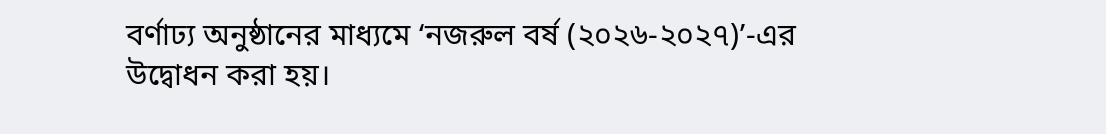বর্ণাঢ্য অনুষ্ঠানের মাধ্যমে ‘নজরুল বর্ষ (২০২৬-২০২৭)’-এর উদ্বোধন করা হয়।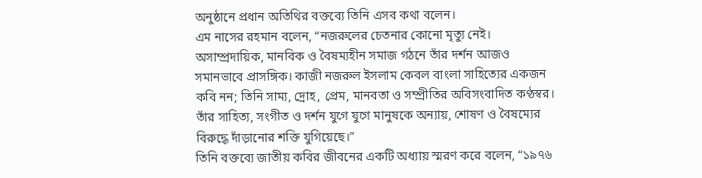অনুষ্ঠানে প্রধান অতিথির বক্তব্যে তিনি এসব কথা বলেন।
এম নাসের রহমান বলেন, “নজরুলের চেতনার কোনো মৃত্যু নেই। অসাম্প্রদায়িক, মানবিক ও বৈষম্যহীন সমাজ গঠনে তাঁর দর্শন আজও সমানভাবে প্রাসঙ্গিক। কাজী নজরুল ইসলাম কেবল বাংলা সাহিত্যের একজন কবি নন; তিনি সাম্য, দ্রোহ, প্রেম, মানবতা ও সম্প্রীতির অবিসংবাদিত কণ্ঠস্বর। তাঁর সাহিত্য, সংগীত ও দর্শন যুগে যুগে মানুষকে অন্যায়, শোষণ ও বৈষম্যের বিরুদ্ধে দাঁড়ানোর শক্তি যুগিয়েছে।”
তিনি বক্তব্যে জাতীয় কবির জীবনের একটি অধ্যায় স্মরণ করে বলেন, “১৯৭৬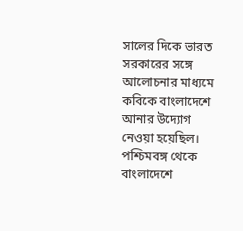সালের দিকে ভারত সরকারের সঙ্গে আলোচনার মাধ্যমে কবিকে বাংলাদেশে আনার উদ্যোগ নেওয়া হয়েছিল। পশ্চিমবঙ্গ থেকে বাংলাদেশে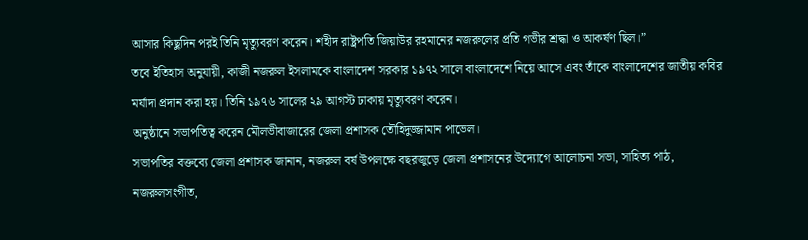আসার কিছুদিন পরই তিনি মৃত্যুবরণ করেন। শহীদ রাষ্ট্রপতি জিয়াউর রহমানের নজরুলের প্রতি গভীর শ্রদ্ধা ও আকর্ষণ ছিল।”
তবে ইতিহাস অনুযায়ী, কাজী নজরুল ইসলামকে বাংলাদেশ সরকার ১৯৭২ সালে বাংলাদেশে নিয়ে আসে এবং তাঁকে বাংলাদেশের জাতীয় কবির মর্যাদা প্রদান করা হয়। তিনি ১৯৭৬ সালের ২৯ আগস্ট ঢাকায় মৃত্যুবরণ করেন।
অনুষ্ঠানে সভাপতিত্ব করেন মৌলভীবাজারের জেলা প্রশাসক তৌহিদুজ্জামান পাভেল।
সভাপতির বক্তব্যে জেলা প্রশাসক জানান, নজরুল বর্ষ উপলক্ষে বছরজুড়ে জেলা প্রশাসনের উদ্যোগে আলোচনা সভা, সাহিত্য পাঠ, নজরুলসংগীত,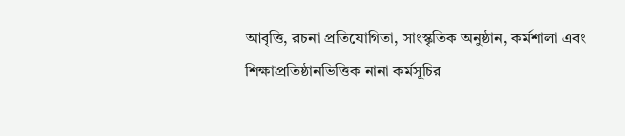আবৃত্তি, রচনা প্রতিযোগিতা, সাংস্কৃতিক অনুষ্ঠান, কর্মশালা এবং শিক্ষাপ্রতিষ্ঠানভিত্তিক নানা কর্মসূচির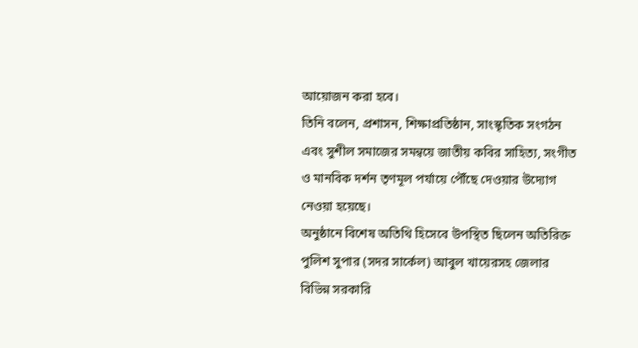আয়োজন করা হবে।
তিনি বলেন, প্রশাসন, শিক্ষাপ্রতিষ্ঠান, সাংস্কৃতিক সংগঠন এবং সুশীল সমাজের সমন্বয়ে জাতীয় কবির সাহিত্য, সংগীত ও মানবিক দর্শন তৃণমূল পর্যায়ে পৌঁছে দেওয়ার উদ্যোগ নেওয়া হয়েছে।
অনুষ্ঠানে বিশেষ অতিথি হিসেবে উপস্থিত ছিলেন অতিরিক্ত পুলিশ সুপার (সদর সার্কেল) আবুল খায়েরসহ জেলার বিভিন্ন সরকারি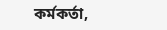কর্মকর্তা,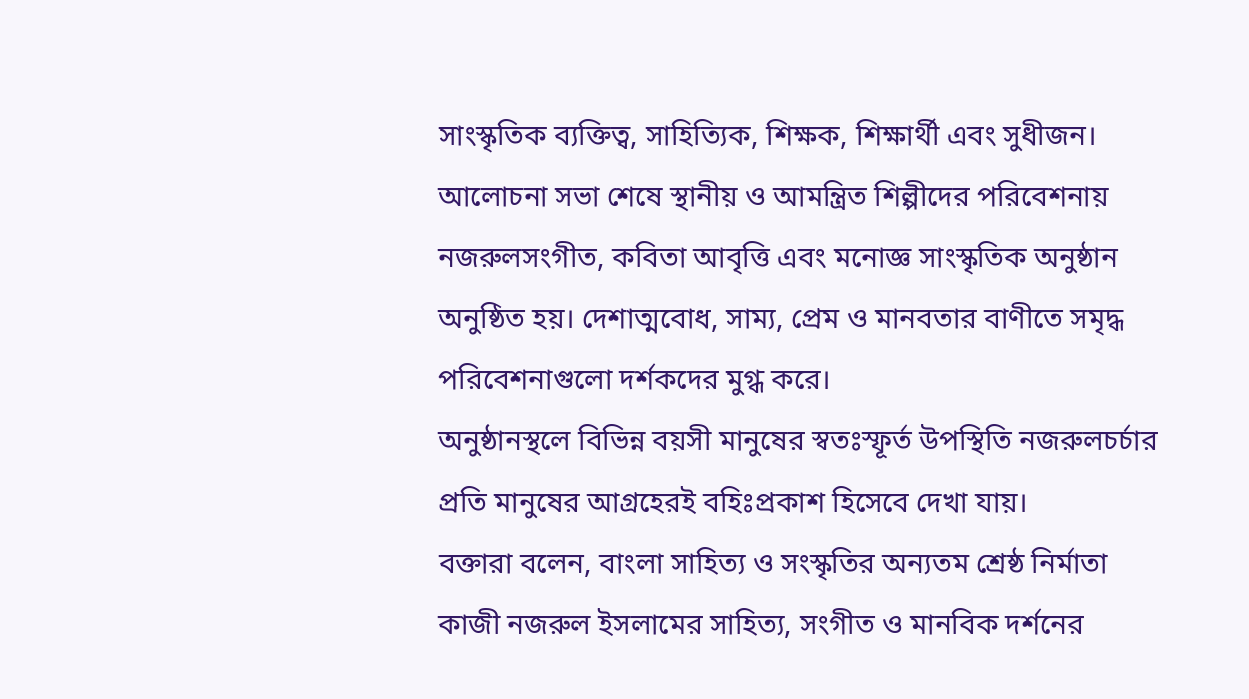সাংস্কৃতিক ব্যক্তিত্ব, সাহিত্যিক, শিক্ষক, শিক্ষার্থী এবং সুধীজন।
আলোচনা সভা শেষে স্থানীয় ও আমন্ত্রিত শিল্পীদের পরিবেশনায় নজরুলসংগীত, কবিতা আবৃত্তি এবং মনোজ্ঞ সাংস্কৃতিক অনুষ্ঠান অনুষ্ঠিত হয়। দেশাত্মবোধ, সাম্য, প্রেম ও মানবতার বাণীতে সমৃদ্ধ পরিবেশনাগুলো দর্শকদের মুগ্ধ করে।
অনুষ্ঠানস্থলে বিভিন্ন বয়সী মানুষের স্বতঃস্ফূর্ত উপস্থিতি নজরুলচর্চার প্রতি মানুষের আগ্রহেরই বহিঃপ্রকাশ হিসেবে দেখা যায়।
বক্তারা বলেন, বাংলা সাহিত্য ও সংস্কৃতির অন্যতম শ্রেষ্ঠ নির্মাতা কাজী নজরুল ইসলামের সাহিত্য, সংগীত ও মানবিক দর্শনের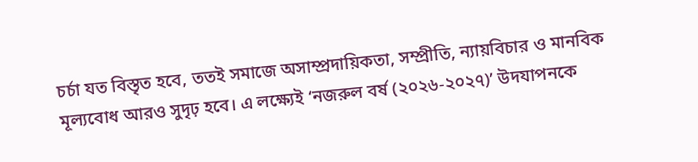চর্চা যত বিস্তৃত হবে, ততই সমাজে অসাম্প্রদায়িকতা, সম্প্রীতি, ন্যায়বিচার ও মানবিক মূল্যবোধ আরও সুদৃঢ় হবে। এ লক্ষ্যেই ‘নজরুল বর্ষ (২০২৬-২০২৭)’ উদযাপনকে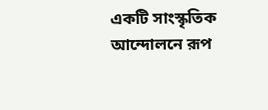একটি সাংস্কৃতিক আন্দোলনে রূপ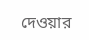দেওয়ার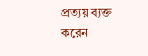প্রত্যয় ব্যক্ত করেন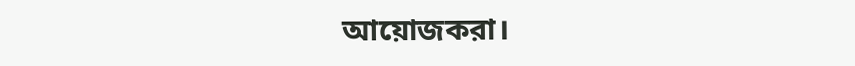আয়োজকরা।